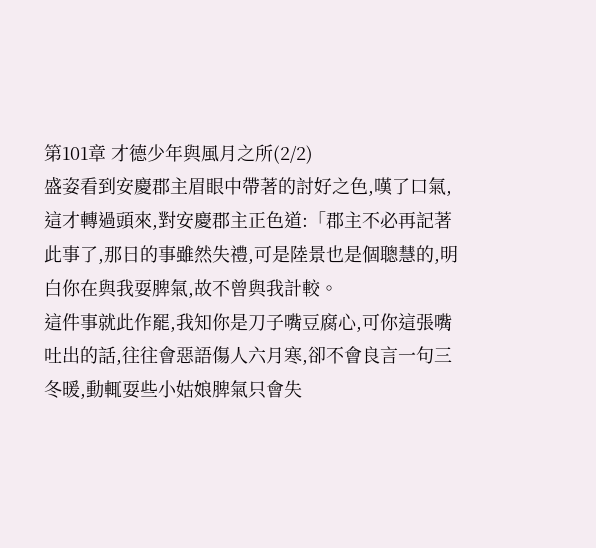第101章 才德少年與風月之所(2/2)
盛姿看到安慶郡主眉眼中帶著的討好之色,嘆了口氣,這才轉過頭來,對安慶郡主正色道:「郡主不必再記著此事了,那日的事雖然失禮,可是陸景也是個聰慧的,明白你在與我耍脾氣,故不曾與我計較。
這件事就此作罷,我知你是刀子嘴豆腐心,可你這張嘴吐出的話,往往會惡語傷人六月寒,卻不會良言一句三冬暖,動輒耍些小姑娘脾氣只會失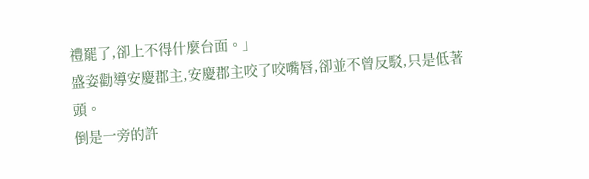禮罷了,卻上不得什麼台面。」
盛姿勸導安慶郡主,安慶郡主咬了咬嘴唇,卻並不曾反駁,只是低著頭。
倒是一旁的許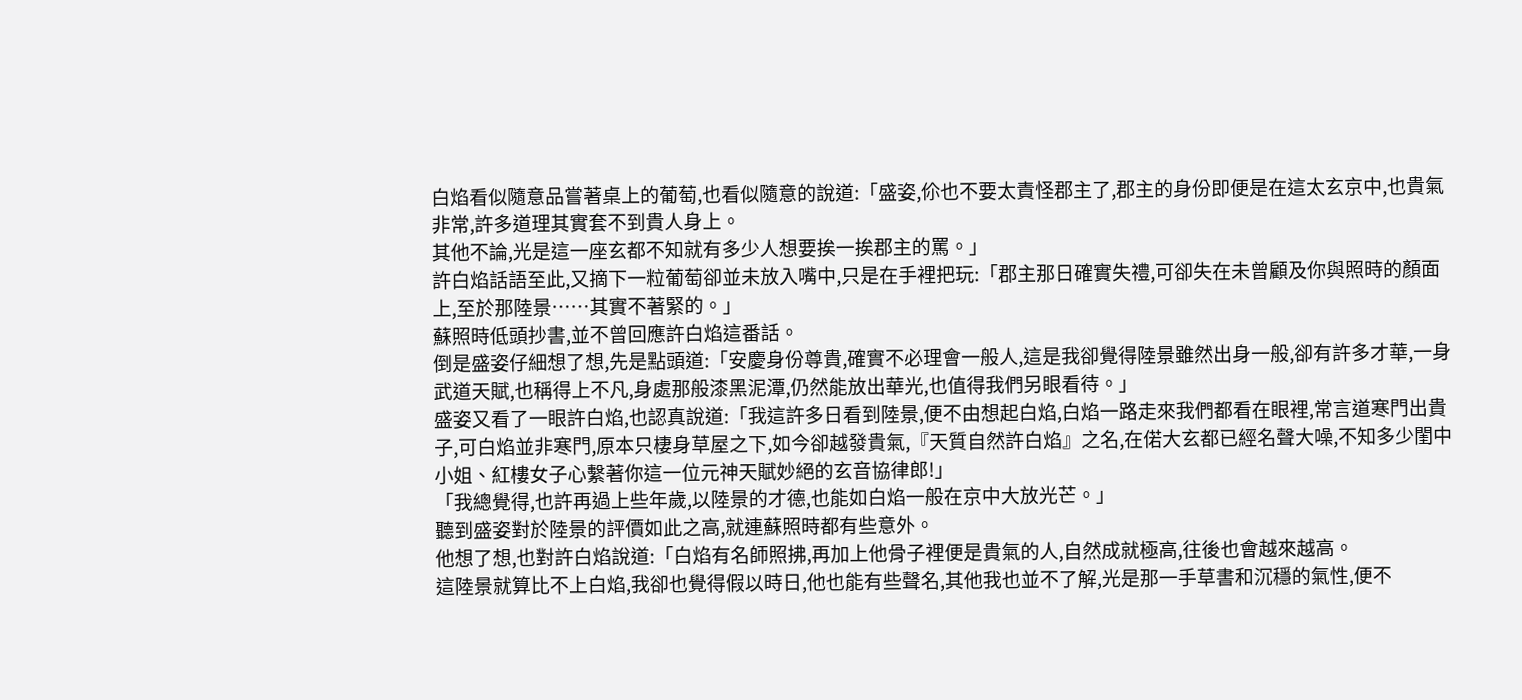白焰看似隨意品嘗著桌上的葡萄,也看似隨意的說道:「盛姿,伱也不要太責怪郡主了,郡主的身份即便是在這太玄京中,也貴氣非常,許多道理其實套不到貴人身上。
其他不論,光是這一座玄都不知就有多少人想要挨一挨郡主的罵。」
許白焰話語至此,又摘下一粒葡萄卻並未放入嘴中,只是在手裡把玩:「郡主那日確實失禮,可卻失在未曾顧及你與照時的顏面上,至於那陸景……其實不著緊的。」
蘇照時低頭抄書,並不曾回應許白焰這番話。
倒是盛姿仔細想了想,先是點頭道:「安慶身份尊貴,確實不必理會一般人,這是我卻覺得陸景雖然出身一般,卻有許多才華,一身武道天賦,也稱得上不凡,身處那般漆黑泥潭,仍然能放出華光,也值得我們另眼看待。」
盛姿又看了一眼許白焰,也認真說道:「我這許多日看到陸景,便不由想起白焰,白焰一路走來我們都看在眼裡,常言道寒門出貴子,可白焰並非寒門,原本只棲身草屋之下,如今卻越發貴氣,『天質自然許白焰』之名,在偌大玄都已經名聲大噪,不知多少閨中小姐、紅樓女子心繫著你這一位元神天賦妙絕的玄音協律郎!」
「我總覺得,也許再過上些年歲,以陸景的才德,也能如白焰一般在京中大放光芒。」
聽到盛姿對於陸景的評價如此之高,就連蘇照時都有些意外。
他想了想,也對許白焰說道:「白焰有名師照拂,再加上他骨子裡便是貴氣的人,自然成就極高,往後也會越來越高。
這陸景就算比不上白焰,我卻也覺得假以時日,他也能有些聲名,其他我也並不了解,光是那一手草書和沉穩的氣性,便不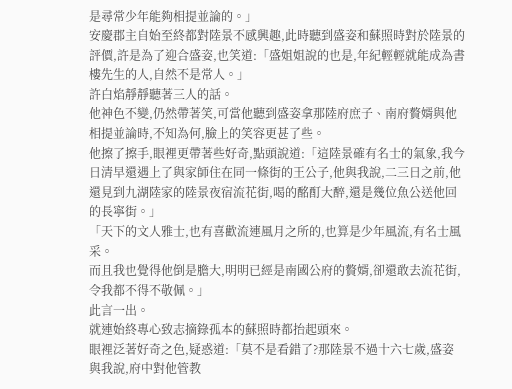是尋常少年能夠相提並論的。」
安慶郡主自始至終都對陸景不感興趣,此時聽到盛姿和蘇照時對於陸景的評價,許是為了迎合盛姿,也笑道:「盛姐姐說的也是,年紀輕輕就能成為書樓先生的人,自然不是常人。」
許白焰靜靜聽著三人的話。
他神色不變,仍然帶著笑,可當他聽到盛姿拿那陸府庶子、南府贅婿與他相提並論時,不知為何,臉上的笑容更甚了些。
他擦了擦手,眼裡更帶著些好奇,點頭說道:「這陸景確有名士的氣象,我今日清早還遇上了與家師住在同一條街的王公子,他與我說,二三日之前,他還見到九湖陸家的陸景夜宿流花街,喝的酩酊大醉,還是幾位魚公送他回的長寧街。」
「天下的文人雅士,也有喜歡流連風月之所的,也算是少年風流,有名士風采。
而且我也覺得他倒是膽大,明明已經是南國公府的贅婿,卻還敢去流花街,令我都不得不敬佩。」
此言一出。
就連始終專心致志摘錄孤本的蘇照時都抬起頭來。
眼裡泛著好奇之色,疑惑道:「莫不是看錯了?那陸景不過十六七歲,盛姿與我說,府中對他管教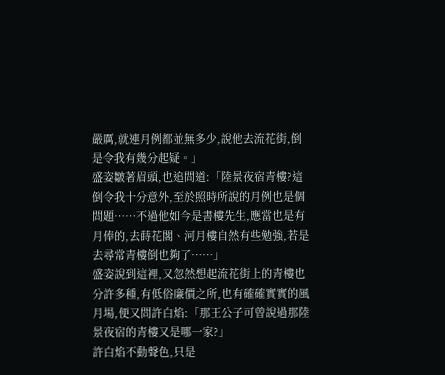嚴厲,就連月例都並無多少,說他去流花街,倒是令我有幾分起疑。」
盛姿皺著眉頭,也追問道:「陸景夜宿青樓?這倒令我十分意外,至於照時所說的月例也是個問題……不過他如今是書樓先生,應當也是有月俸的,去蒔花閣、河月樓自然有些勉強,若是去尋常青樓倒也夠了……」
盛姿說到這裡,又忽然想起流花街上的青樓也分許多種,有低俗廉價之所,也有確確實實的風月場,便又問許白焰:「那王公子可曾說過那陸景夜宿的青樓又是哪一家?」
許白焰不動聲色,只是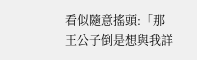看似隨意搖頭:「那王公子倒是想與我詳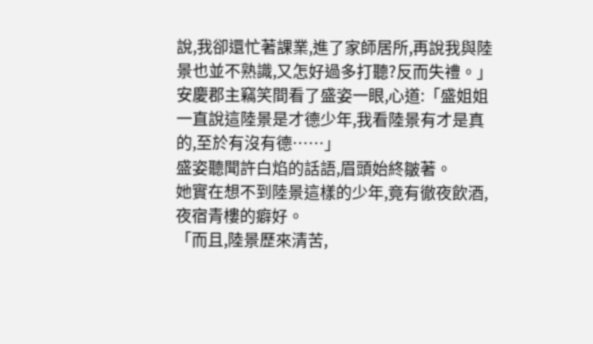說,我卻還忙著課業,進了家師居所,再說我與陸景也並不熟識,又怎好過多打聽?反而失禮。」
安慶郡主竊笑間看了盛姿一眼,心道:「盛姐姐一直說這陸景是才德少年,我看陸景有才是真的,至於有沒有德……」
盛姿聽聞許白焰的話語,眉頭始終皺著。
她實在想不到陸景這樣的少年,竟有徹夜飲酒,夜宿青樓的癖好。
「而且,陸景歷來清苦,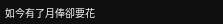如今有了月俸卻要花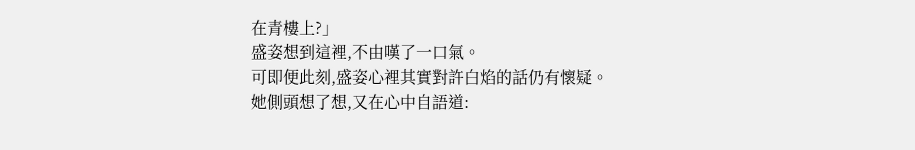在青樓上?」
盛姿想到這裡,不由嘆了一口氣。
可即便此刻,盛姿心裡其實對許白焰的話仍有懷疑。
她側頭想了想,又在心中自語道: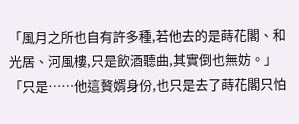「風月之所也自有許多種,若他去的是蒔花閣、和光居、河風樓,只是飲酒聽曲,其實倒也無妨。」
「只是……他這贅婿身份,也只是去了蒔花閣只怕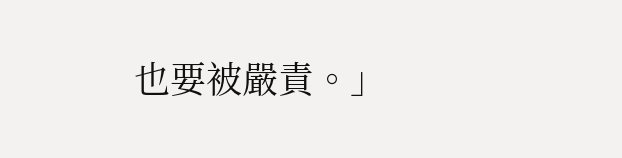也要被嚴責。」